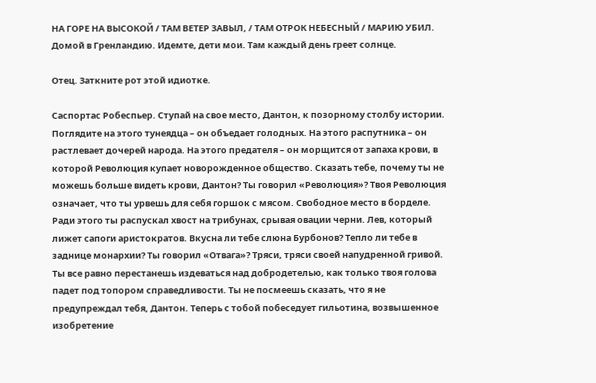НА ГОРЕ НА ВЫСОКОЙ / ТАМ ВЕТЕР ЗАВЫЛ, / ТАМ ОТРОК НЕБЕСНЫЙ / МАРИЮ УБИЛ. Домой в Гренландию. Идемте, дети мои. Там каждый день греет солнце.

Отец. Заткните рот этой идиотке.

Саспортас Робеспьер. Ступай на свое место, Дантон, к позорному столбу истории. Поглядите на этого тунеядца – он объедает голодных. На этого распутника – он растлевает дочерей народа. На этого предателя – он морщится от запаха крови, в которой Революция купает новорожденное общество. Сказать тебе, почему ты не можешь больше видеть крови, Дантон? Ты говорил «Революция»? Твоя Революция означает, что ты урвешь для себя горшок с мясом. Свободное место в борделе. Ради этого ты распускал хвост на трибунах, срывая овации черни. Лев, который лижет сапоги аристократов. Вкусна ли тебе слюна Бурбонов? Тепло ли тебе в заднице монархии? Ты говорил «Отвага»? Тряси, тряси своей напудренной гривой. Ты все равно перестанешь издеваться над добродетелью, как только твоя голова падет под топором справедливости. Ты не посмеешь сказать, что я не предупреждал тебя, Дантон. Теперь с тобой побеседует гильотина, возвышенное изобретение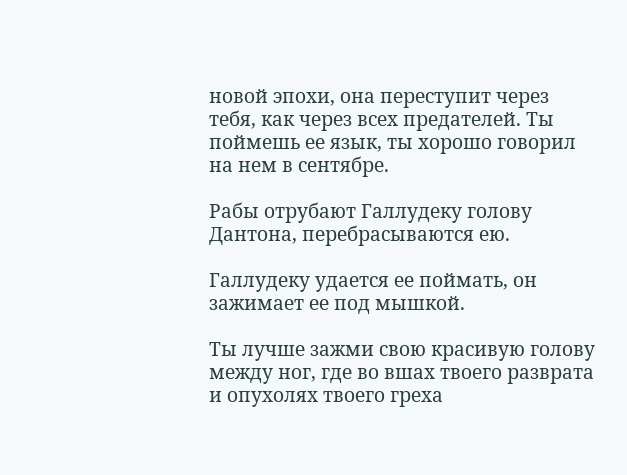новой эпохи, она переступит через тебя, как через всех предателей. Ты поймешь ее язык, ты хорошо говорил на нем в сентябре.

Рабы отрубают Галлудеку голову Дантона, перебрасываются ею.

Галлудеку удается ее поймать, он зажимает ее под мышкой.

Ты лучше зажми свою красивую голову между ног, где во вшах твоего разврата и опухолях твоего греха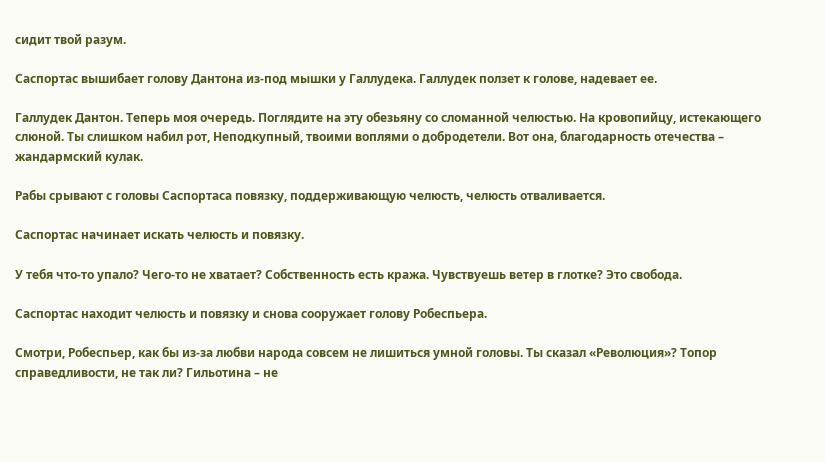сидит твой разум.

Саспортас вышибает голову Дантона из-под мышки у Галлудека. Галлудек ползет к голове, надевает ее.

Галлудек Дантон. Теперь моя очередь. Поглядите на эту обезьяну со сломанной челюстью. На кровопийцу, истекающего слюной. Ты слишком набил рот, Неподкупный, твоими воплями о добродетели. Вот она, благодарность отечества – жандармский кулак.

Рабы срывают с головы Саспортаса повязку, поддерживающую челюсть, челюсть отваливается.

Саспортас начинает искать челюсть и повязку.

У тебя что-то упало? Чего-то не хватает? Собственность есть кража. Чувствуешь ветер в глотке? Это свобода.

Саспортас находит челюсть и повязку и снова сооружает голову Робеспьера.

Смотри, Робеспьер, как бы из-за любви народа совсем не лишиться умной головы. Ты сказал «Революция»? Топор справедливости, не так ли? Гильотина – не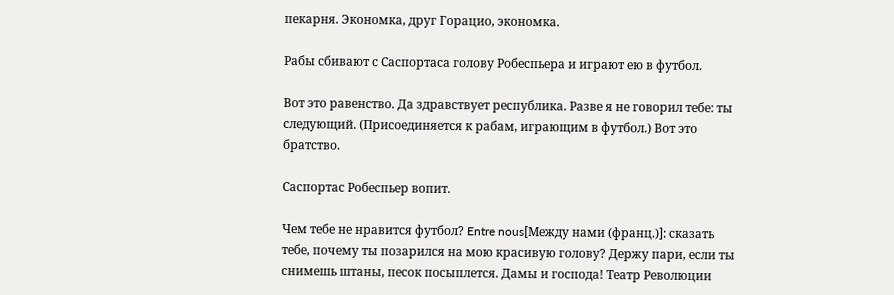пекарня. Экономка, друг Горацио, экономка.

Рабы сбивают с Саспортаса голову Робеспьера и играют ею в футбол.

Вот это равенство. Да здравствует республика. Разве я не говорил тебе: ты следующий. (Присоединяется к рабам, играющим в футбол.) Вот это братство.

Саспортас Робеспьер вопит.

Чем тебе не нравится футбол? Entre nous[Между нами (франц.)]: сказать тебе, почему ты позарился на мою красивую голову? Держу пари, если ты снимешь штаны, песок посыплется. Дамы и господа! Театр Революции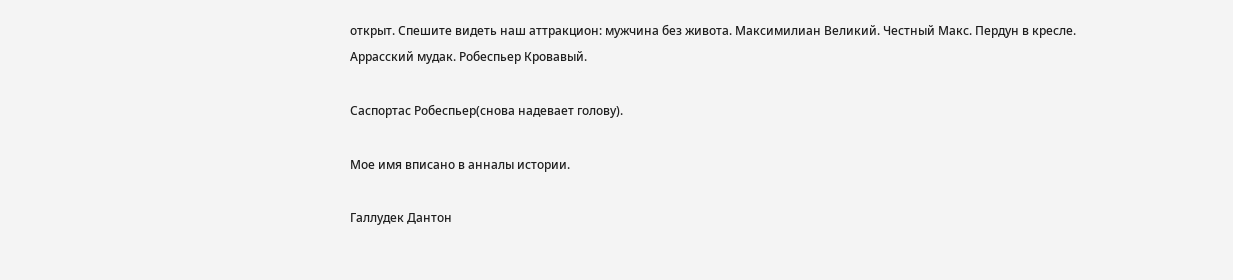открыт. Спешите видеть наш аттракцион: мужчина без живота. Максимилиан Великий. Честный Макс. Пердун в кресле. Аррасский мудак. Робеспьер Кровавый.

Саспортас Робеспьер(снова надевает голову).

Мое имя вписано в анналы истории.

Галлудек Дантон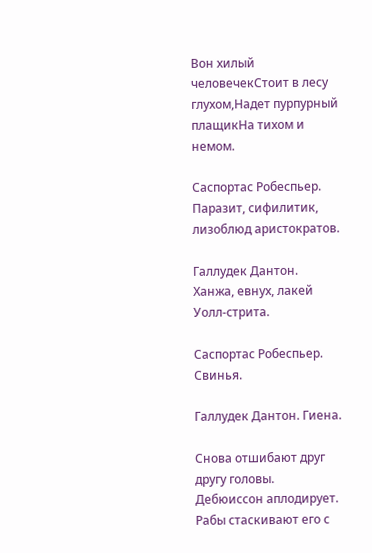Вон хилый человечекСтоит в лесу глухом,Надет пурпурный плащикНа тихом и немом.

Саспортас Робеспьер. Паразит, сифилитик, лизоблюд аристократов.

Галлудек Дантон. Ханжа, евнух, лакей Уолл-стрита.

Саспортас Робеспьер. Свинья.

Галлудек Дантон. Гиена.

Снова отшибают друг другу головы. Дебюиссон аплодирует. Рабы стаскивают его с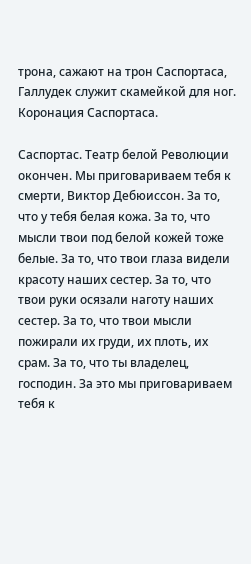трона, сажают на трон Саспортаса, Галлудек служит скамейкой для ног. Коронация Саспортаса.

Саспортас. Театр белой Революции окончен. Мы приговариваем тебя к смерти, Виктор Дебюиссон. За то, что у тебя белая кожа. За то, что мысли твои под белой кожей тоже белые. За то, что твои глаза видели красоту наших сестер. За то, что твои руки осязали наготу наших сестер. За то, что твои мысли пожирали их груди, их плоть, их срам. За то, что ты владелец, господин. За это мы приговариваем тебя к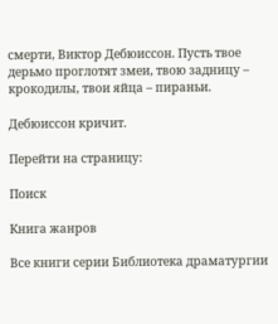смерти, Виктор Дебюиссон. Пусть твое дерьмо проглотят змеи, твою задницу – крокодилы, твои яйца – пираньи.

Дебюиссон кричит.

Перейти на страницу:

Поиск

Книга жанров

Все книги серии Библиотека драматургии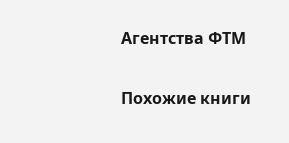Агентства ФТМ

Похожие книги